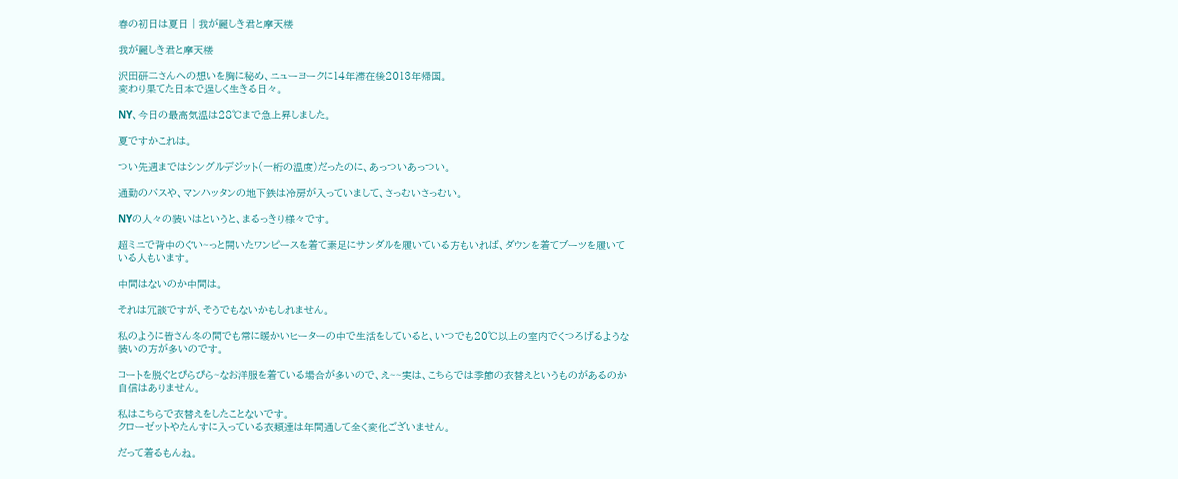春の初日は夏日 | 我が麗しき君と摩天楼

我が麗しき君と摩天楼

沢田研二さんへの想いを胸に秘め、ニューヨークに14年滞在後2013年帰国。
変わり果てた日本で逞しく生きる日々。

NY、今日の最高気温は28℃まで急上昇しました。

夏ですかこれは。

つい先週まではシングルデジット(一桁の温度)だったのに、あっついあっつい。

通勤のバスや、マンハッタンの地下鉄は冷房が入っていまして、さっむいさっむい。

NYの人々の装いはというと、まるっきり様々です。

超ミニで背中のぐい~っと開いたワンピースを着て素足にサンダルを履いている方もいれば、ダウンを着てブーツを履いている人もいます。

中間はないのか中間は。

それは冗談ですが、そうでもないかもしれません。

私のように皆さん冬の間でも常に暖かいヒーターの中で生活をしていると、いつでも20℃以上の室内でくつろげるような装いの方が多いのです。

コートを脱ぐとぴらぴら~なお洋服を着ている場合が多いので、え~~実は、こちらでは季節の衣替えというものがあるのか自信はありません。

私はこちらで衣替えをしたことないです。
クローゼットやたんすに入っている衣類達は年間通して全く変化ございません。

だって着るもんね。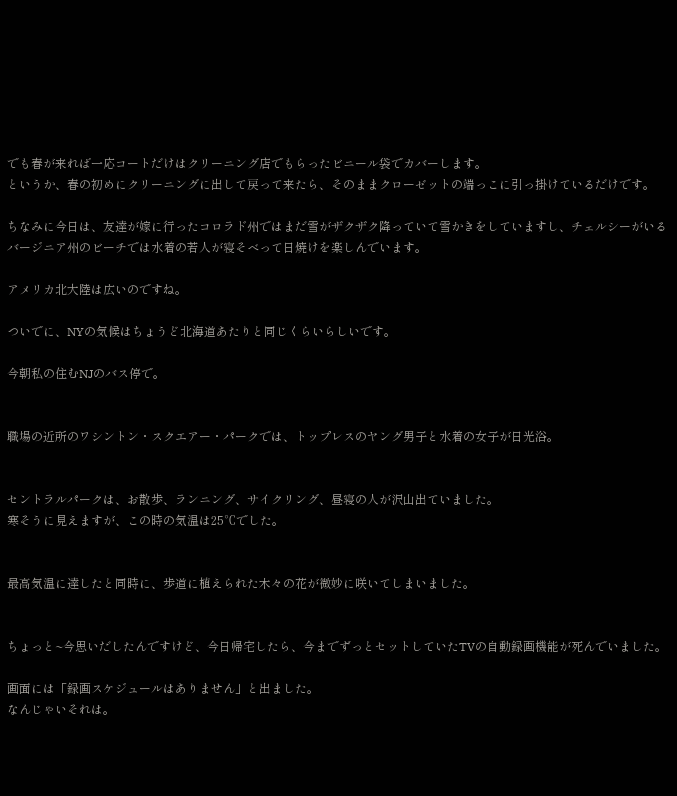でも春が来れば一応コートだけはクリーニング店でもらったビニール袋でカバーします。
というか、春の初めにクリーニングに出して戻って来たら、そのままクローゼットの端っこに引っ掛けているだけです。

ちなみに今日は、友達が嫁に行ったコロラド州ではまだ雪がザクザク降っていて雪かきをしていますし、チェルシーがいるバージニア州のビーチでは水着の若人が寝そべって日焼けを楽しんでいます。

アメリカ北大陸は広いのですね。

ついでに、NYの気候はちょうど北海道あたりと同じくらいらしいです。

今朝私の住むNJのバス停で。


職場の近所のワシントン・スクエアー・パークでは、トップレスのヤング男子と水着の女子が日光浴。


セントラルパークは、お散歩、ランニング、サイクリング、昼寝の人が沢山出ていました。
寒そうに見えますが、この時の気温は25℃でした。


最高気温に達したと同時に、歩道に植えられた木々の花が微妙に咲いてしまいました。


ちょっと~今思いだしたんですけど、今日帰宅したら、今までずっとセットしていたTVの自動録画機能が死んでいました。

画面には「録画スケジュールはありません」と出ました。
なんじゃいそれは。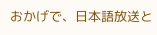おかげで、日本語放送と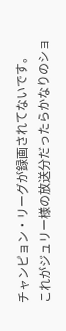チャンピョン・リーグが録画されてないです。
これがジュリー様の放送分だったらかなりのショ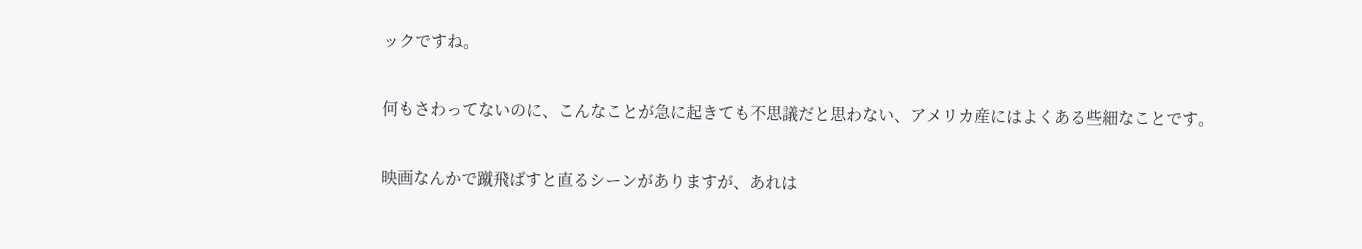ックですね。

何もさわってないのに、こんなことが急に起きても不思議だと思わない、アメリカ産にはよくある些細なことです。

映画なんかで蹴飛ばすと直るシーンがありますが、あれは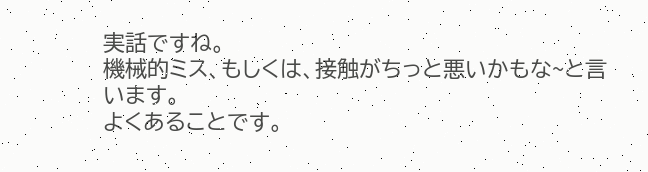実話ですね。
機械的ミス、もしくは、接触がちっと悪いかもな~と言います。
よくあることです。